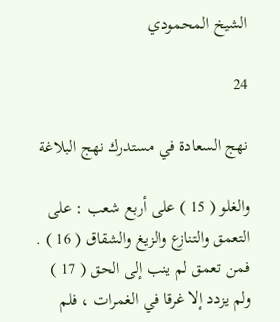الشيخ المحمودي

24

نهج السعادة في مستدرك نهج البلاغة

والغلو ( 15 ) على أربع شعب : على التعمق والتنازع والزيغ والشقاق ( 16 ) . فمن تعمق لم ينب إلى الحق ( 17 ) ولم يزدد إلا غرقا في الغمرات ، فلم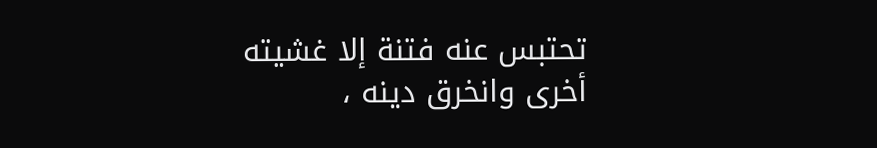تحتبس عنه فتنة إلا غشيته أخرى وانخرق دينه ،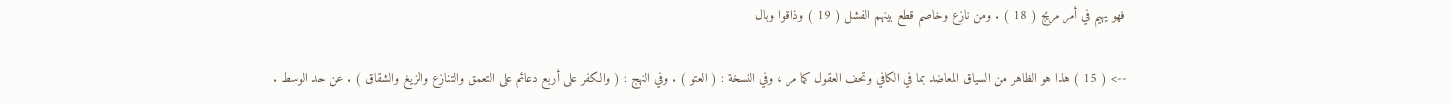فهو يهيم في أمر مريج ( 18 ) . ومن نازع وخاصم قطع بينهم الفشل ( 19 ) وذاقوا وبال

--> ( 15 ) هذا هو الظاهر من السياق المعاضد بما في الكافي وتحف العقول كما مر ، وفي النسخة : ( العتو ) . وفي النهج : ( والكفر على أربع دعائم على التعمق والتنازع والزيغ والشقاق ) . عن حد الوسط .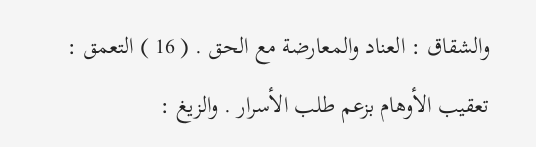والشقاق : العناد والمعارضة مع الحق . ( 16 ) التعمق : تعقيب الأوهام بزعم طلب الأسرار . والزيغ :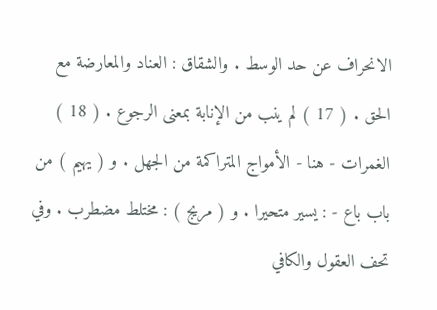الانحراف عن حد الوسط . والشقاق : العناد والمعارضة مع الحق . ( 17 ) لم ينب من الإنابة بمعنى الرجوع . ( 18 ) الغمرات - هنا - الأمواج المتراكمة من الجهل . و ( يهيم ) من باب باع - : يسير متحيرا . و ( مريج ) : مختلط مضطرب . وفي تحف العقول والكافي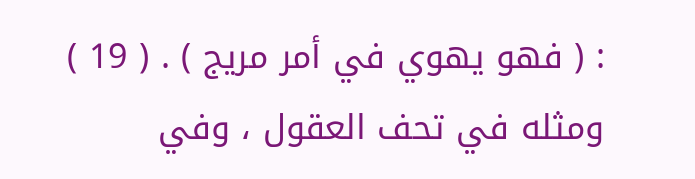: ( فهو يهوي في أمر مريج ) . ( 19 ) ومثله في تحف العقول ، وفي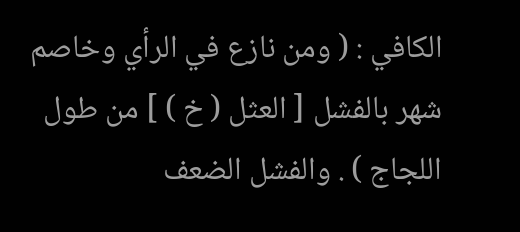الكافي : ( ومن نازع في الرأي وخاصم شهر بالفشل [ العثل ( خ ) ] من طول اللجاج ) . والفشل الضعف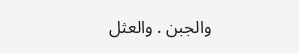والجبن . والعثل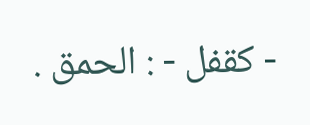- كقفل - : الحمق .